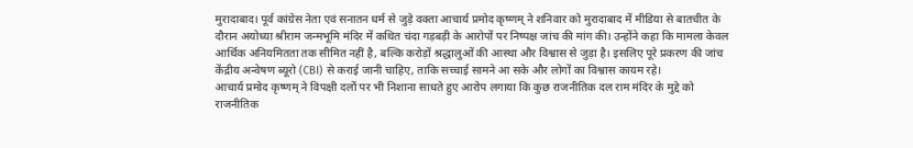मुरादाबाद। पूर्व कांग्रेस नेता एवं सनातन धर्म से जुड़े वक्ता आचार्य प्रमोद कृष्णम् ने शनिवार को मुरादाबाद में मीडिया से बातचीत के दौरान अयोध्या श्रीराम जन्मभूमि मंदिर में कथित चंदा गड़बड़ी के आरोपों पर निष्पक्ष जांच की मांग की। उन्होंने कहा कि मामला केवल आर्थिक अनियमितता तक सीमित नहीं है, बल्कि करोड़ों श्रद्धालुओं की आस्था और विश्वास से जुड़ा है। इसलिए पूरे प्रकरण की जांच केंद्रीय अन्वेषण ब्यूरो (CBI) से कराई जानी चाहिए, ताकि सच्चाई सामने आ सके और लोगों का विश्वास कायम रहे।
आचार्य प्रमोद कृष्णम् ने विपक्षी दलों पर भी निशाना साधते हुए आरोप लगाया कि कुछ राजनीतिक दल राम मंदिर के मुद्दे को राजनीतिक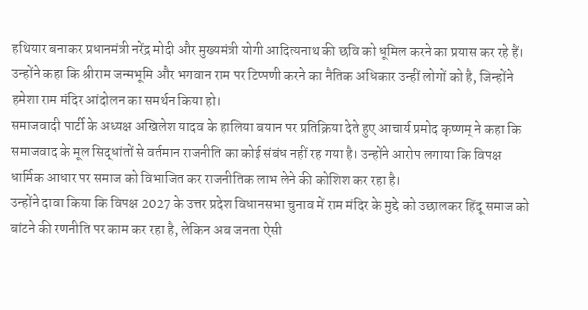हथियार बनाकर प्रधानमंत्री नरेंद्र मोदी और मुख्यमंत्री योगी आदित्यनाथ की छवि को धूमिल करने का प्रयास कर रहे हैं। उन्होंने कहा कि श्रीराम जन्मभूमि और भगवान राम पर टिप्पणी करने का नैतिक अधिकार उन्हीं लोगों को है, जिन्होंने हमेशा राम मंदिर आंदोलन का समर्थन किया हो।
समाजवादी पार्टी के अध्यक्ष अखिलेश यादव के हालिया बयान पर प्रतिक्रिया देते हुए आचार्य प्रमोद कृष्णम् ने कहा कि समाजवाद के मूल सिद्धांतों से वर्तमान राजनीति का कोई संबंध नहीं रह गया है। उन्होंने आरोप लगाया कि विपक्ष धार्मिक आधार पर समाज को विभाजित कर राजनीतिक लाभ लेने की कोशिश कर रहा है।
उन्होंने दावा किया कि विपक्ष 2027 के उत्तर प्रदेश विधानसभा चुनाव में राम मंदिर के मुद्दे को उछालकर हिंदू समाज को बांटने की रणनीति पर काम कर रहा है, लेकिन अब जनता ऐसी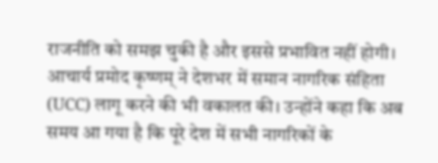राजनीति को समझ चुकी है और इससे प्रभावित नहीं होगी।
आचार्य प्रमोद कृष्णम् ने देशभर में समान नागरिक संहिता (UCC) लागू करने की भी वकालत की। उन्होंने कहा कि अब समय आ गया है कि पूरे देश में सभी नागरिकों के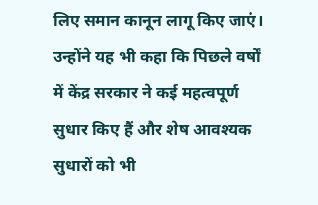लिए समान कानून लागू किए जाएं। उन्होंने यह भी कहा कि पिछले वर्षों में केंद्र सरकार ने कई महत्वपूर्ण सुधार किए हैं और शेष आवश्यक सुधारों को भी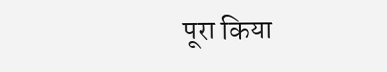पूरा किया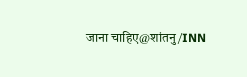जाना चाहिए@शांतनु/INN